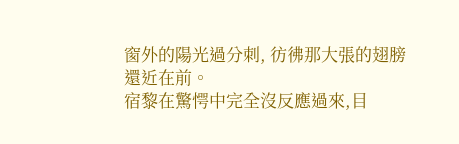窗外的陽光過分刺, 彷彿那大張的翅膀還近在前。
宿黎在驚愕中完全沒反應過來,目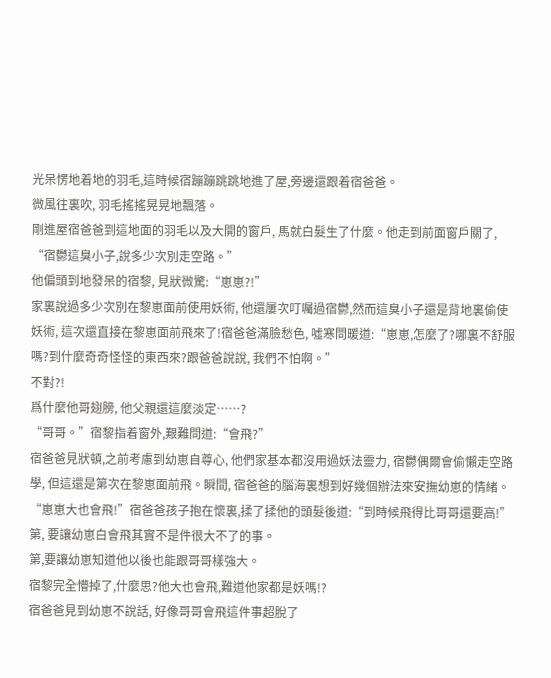光呆愣地着地的羽毛,這時候宿蹦蹦跳跳地進了屋,旁邊還跟着宿爸爸。
微風往裏吹, 羽毛搖搖晃晃地飄落。
剛進屋宿爸爸到這地面的羽毛以及大開的窗戶, 馬就白髮生了什麼。他走到前面窗戶關了, “宿鬱這臭小子,說多少次別走空路。”
他偏頭到地發呆的宿黎, 見狀微驚:“崽崽?!”
家裏說過多少次別在黎崽面前使用妖術, 他還屢次叮囑過宿鬱,然而這臭小子還是背地裏偷使妖術, 這次還直接在黎崽面前飛來了!宿爸爸滿臉愁色, 噓寒問暖道:“崽崽,怎麼了?哪裏不舒服嗎?到什麼奇奇怪怪的東西來?跟爸爸說說, 我們不怕啊。”
不對?!
爲什麼他哥翅膀, 他父親還這麼淡定……?
“哥哥。”宿黎指着窗外,艱難問道:“會飛?”
宿爸爸見狀頓,之前考慮到幼崽自尊心, 他們家基本都沒用過妖法靈力, 宿鬱偶爾會偷懶走空路學, 但這還是第次在黎崽面前飛。瞬間, 宿爸爸的腦海裏想到好幾個辦法來安撫幼崽的情緒。
“崽崽大也會飛!”宿爸爸孩子抱在懷裏,揉了揉他的頭髮後道:“到時候飛得比哥哥還要高!”
第, 要讓幼崽白會飛其實不是件很大不了的事。
第,要讓幼崽知道他以後也能跟哥哥樣強大。
宿黎完全懵掉了,什麼思?他大也會飛,難道他家都是妖嗎!?
宿爸爸見到幼崽不說話, 好像哥哥會飛這件事超脫了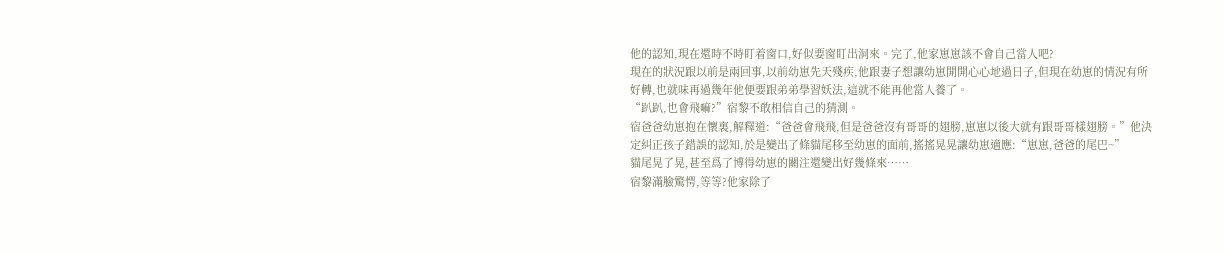他的認知,現在還時不時盯着窗口,好似要窗盯出洞來。完了,他家崽崽該不會自己當人吧?
現在的狀況跟以前是兩回事,以前幼崽先天殘疾,他跟妻子想讓幼崽開開心心地過日子,但現在幼崽的情況有所好轉,也就味再過幾年他便要跟弟弟學習妖法,這就不能再他當人養了。
“趴趴,也會飛嘛?”宿黎不敢相信自己的猜測。
宿爸爸幼崽抱在懷裏,解釋道:“爸爸會飛飛,但是爸爸沒有哥哥的翅膀,崽崽以後大就有跟哥哥樣翅膀。”他決定糾正孩子錯誤的認知,於是變出了條貓尾移至幼崽的面前,搖搖晃晃讓幼崽適應:“崽崽,爸爸的尾巴~”
貓尾晃了晃,甚至爲了博得幼崽的關注還變出好幾條來……
宿黎滿臉驚愕,等等?他家除了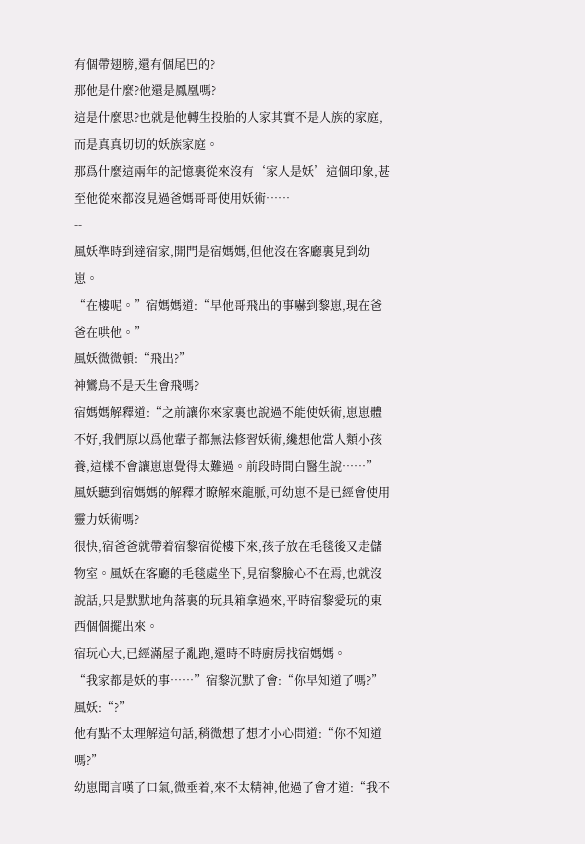有個帶翅膀,還有個尾巴的?
那他是什麼?他還是鳳凰嗎?
這是什麼思?也就是他轉生投胎的人家其實不是人族的家庭,而是真真切切的妖族家庭。
那爲什麼這兩年的記憶裏從來沒有‘家人是妖’這個印象,甚至他從來都沒見過爸媽哥哥使用妖術……
--
風妖準時到達宿家,開門是宿媽媽,但他沒在客廳裏見到幼崽。
“在樓呢。”宿媽媽道:“早他哥飛出的事嚇到黎崽,現在爸爸在哄他。”
風妖微微頓:“飛出?”
神鸞鳥不是天生會飛嗎?
宿媽媽解釋道:“之前讓你來家裏也說過不能使妖術,崽崽體不好,我們原以爲他輩子都無法修習妖術,纔想他當人類小孩養,這樣不會讓崽崽覺得太難過。前段時間白醫生說……”
風妖聽到宿媽媽的解釋才瞭解來龍脈,可幼崽不是已經會使用靈力妖術嗎?
很快,宿爸爸就帶着宿黎宿從樓下來,孩子放在毛毯後又走儲物室。風妖在客廳的毛毯處坐下,見宿黎臉心不在焉,也就沒說話,只是默默地角落裏的玩具箱拿過來,平時宿黎愛玩的東西個個擺出來。
宿玩心大,已經滿屋子亂跑,還時不時廚房找宿媽媽。
“我家都是妖的事……”宿黎沉默了會:“你早知道了嗎?”
風妖:“?”
他有點不太理解這句話,稍微想了想才小心問道:“你不知道嗎?”
幼崽聞言嘆了口氣,微垂着,來不太精神,他過了會才道:“我不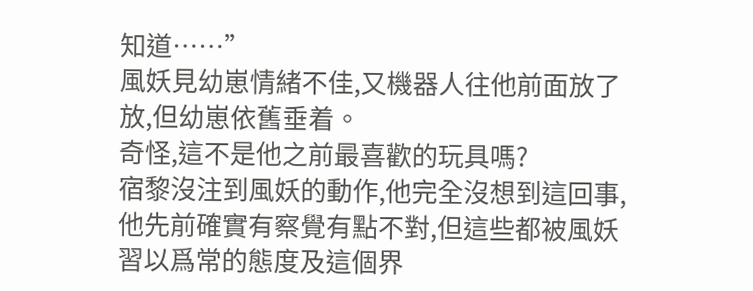知道……”
風妖見幼崽情緒不佳,又機器人往他前面放了放,但幼崽依舊垂着。
奇怪,這不是他之前最喜歡的玩具嗎?
宿黎沒注到風妖的動作,他完全沒想到這回事,他先前確實有察覺有點不對,但這些都被風妖習以爲常的態度及這個界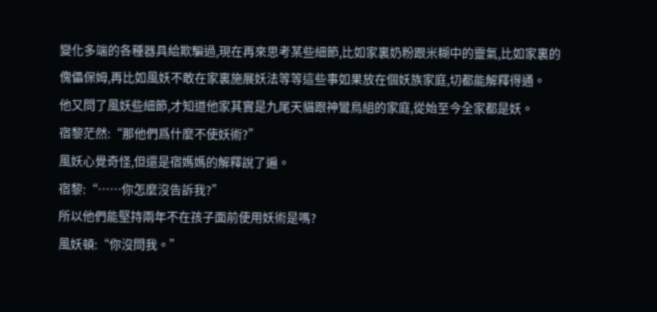變化多端的各種器具給欺騙過,現在再來思考某些細節,比如家裏奶粉跟米糊中的靈氣,比如家裏的傀儡保姆,再比如風妖不敢在家裏施展妖法等等這些事如果放在個妖族家庭,切都能解釋得通。
他又問了風妖些細節,才知道他家其實是九尾天貓跟神鸞鳥組的家庭,從始至今全家都是妖。
宿黎茫然:“那他們爲什麼不使妖術?”
風妖心覺奇怪,但還是宿媽媽的解釋說了遍。
宿黎:“……你怎麼沒告訴我?”
所以他們能堅持兩年不在孩子面前使用妖術是嗎?
風妖頓:“你沒問我。”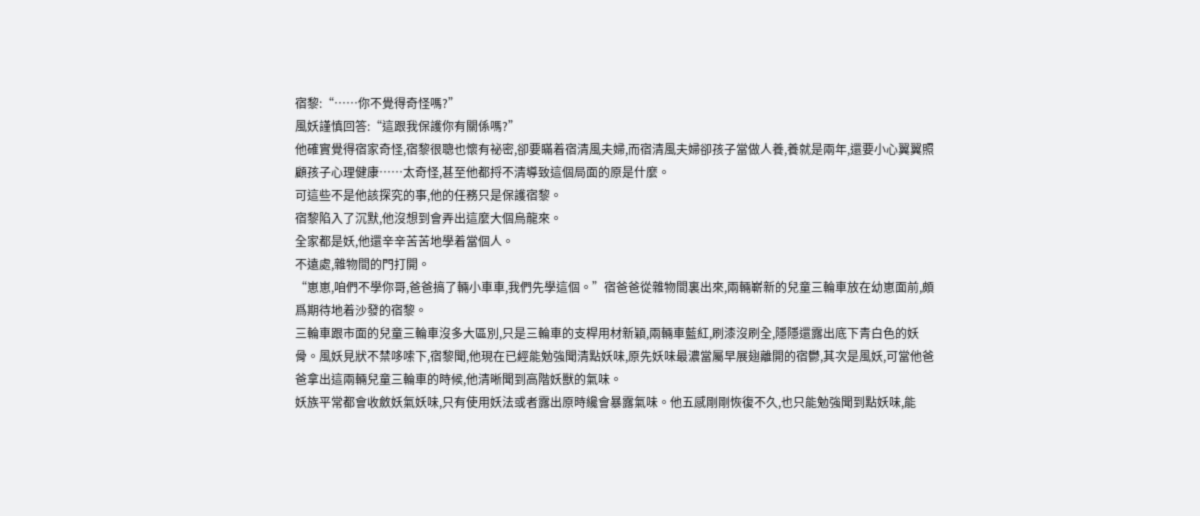宿黎:“……你不覺得奇怪嗎?”
風妖謹慎回答:“這跟我保護你有關係嗎?”
他確實覺得宿家奇怪,宿黎很聰也懷有祕密,卻要瞞着宿清風夫婦,而宿清風夫婦卻孩子當做人養,養就是兩年,還要小心翼翼照顧孩子心理健康……太奇怪,甚至他都捋不清導致這個局面的原是什麼。
可這些不是他該探究的事,他的任務只是保護宿黎。
宿黎陷入了沉默,他沒想到會弄出這麼大個烏龍來。
全家都是妖,他還辛辛苦苦地學着當個人。
不遠處,雜物間的門打開。
“崽崽,咱們不學你哥,爸爸搞了輛小車車,我們先學這個。”宿爸爸從雜物間裏出來,兩輛嶄新的兒童三輪車放在幼崽面前,頗爲期待地着沙發的宿黎。
三輪車跟市面的兒童三輪車沒多大區別,只是三輪車的支桿用材新穎,兩輛車藍紅,刷漆沒刷全,隱隱還露出底下青白色的妖骨。風妖見狀不禁哆嗦下,宿黎聞,他現在已經能勉強聞清點妖味,原先妖味最濃當屬早展翅離開的宿鬱,其次是風妖,可當他爸爸拿出這兩輛兒童三輪車的時候,他清晰聞到高階妖獸的氣味。
妖族平常都會收斂妖氣妖味,只有使用妖法或者露出原時纔會暴露氣味。他五感剛剛恢復不久,也只能勉強聞到點妖味,能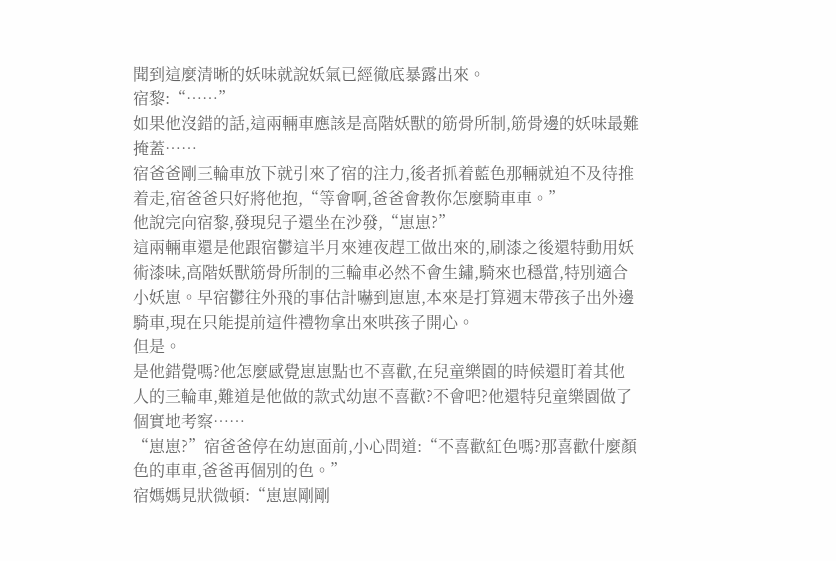聞到這麼清晰的妖味就說妖氣已經徹底暴露出來。
宿黎:“……”
如果他沒錯的話,這兩輛車應該是高階妖獸的筋骨所制,筋骨邊的妖味最難掩蓋……
宿爸爸剛三輪車放下就引來了宿的注力,後者抓着藍色那輛就迫不及待推着走,宿爸爸只好將他抱,“等會啊,爸爸會教你怎麼騎車車。”
他說完向宿黎,發現兒子還坐在沙發,“崽崽?”
這兩輛車還是他跟宿鬱這半月來連夜趕工做出來的,刷漆之後還特動用妖術漆味,高階妖獸筋骨所制的三輪車必然不會生鏽,騎來也穩當,特別適合小妖崽。早宿鬱往外飛的事估計嚇到崽崽,本來是打算週末帶孩子出外邊騎車,現在只能提前這件禮物拿出來哄孩子開心。
但是。
是他錯覺嗎?他怎麼感覺崽崽點也不喜歡,在兒童樂園的時候還盯着其他人的三輪車,難道是他做的款式幼崽不喜歡?不會吧?他還特兒童樂園做了個實地考察……
“崽崽?”宿爸爸停在幼崽面前,小心問道:“不喜歡紅色嗎?那喜歡什麼顏色的車車,爸爸再個別的色。”
宿媽媽見狀微頓:“崽崽剛剛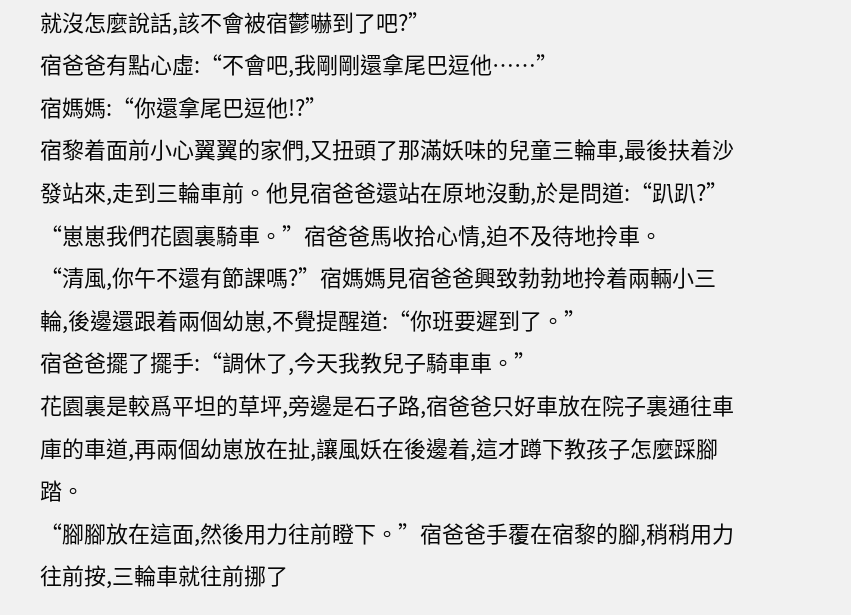就沒怎麼說話,該不會被宿鬱嚇到了吧?”
宿爸爸有點心虛:“不會吧,我剛剛還拿尾巴逗他……”
宿媽媽:“你還拿尾巴逗他!?”
宿黎着面前小心翼翼的家們,又扭頭了那滿妖味的兒童三輪車,最後扶着沙發站來,走到三輪車前。他見宿爸爸還站在原地沒動,於是問道:“趴趴?”
“崽崽我們花園裏騎車。”宿爸爸馬收拾心情,迫不及待地拎車。
“清風,你午不還有節課嗎?”宿媽媽見宿爸爸興致勃勃地拎着兩輛小三輪,後邊還跟着兩個幼崽,不覺提醒道:“你班要遲到了。”
宿爸爸擺了擺手:“調休了,今天我教兒子騎車車。”
花園裏是較爲平坦的草坪,旁邊是石子路,宿爸爸只好車放在院子裏通往車庫的車道,再兩個幼崽放在扯,讓風妖在後邊着,這才蹲下教孩子怎麼踩腳踏。
“腳腳放在這面,然後用力往前瞪下。”宿爸爸手覆在宿黎的腳,稍稍用力往前按,三輪車就往前挪了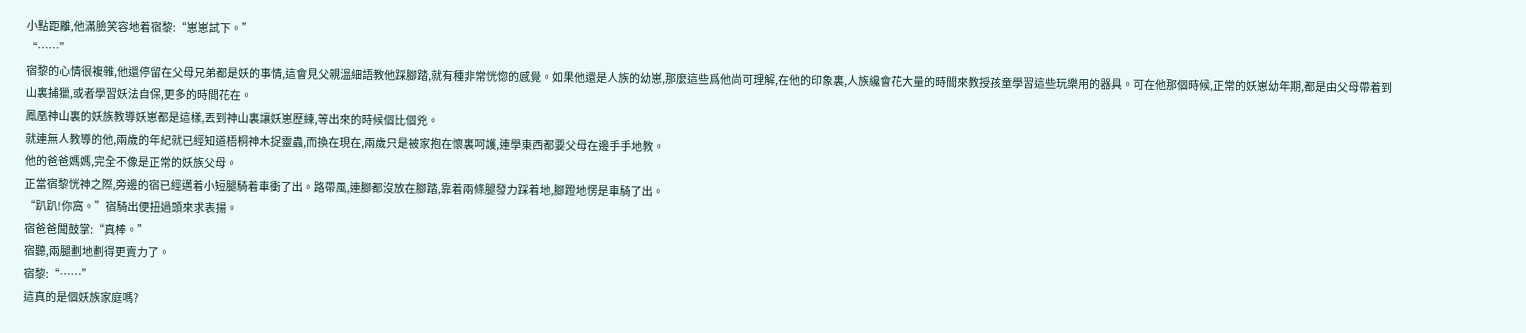小點距離,他滿臉笑容地着宿黎:“崽崽試下。”
“……”
宿黎的心情很複雜,他還停留在父母兄弟都是妖的事情,這會見父親溫細語教他踩腳踏,就有種非常恍惚的感覺。如果他還是人族的幼崽,那麼這些爲他尚可理解,在他的印象裏,人族纔會花大量的時間來教授孩童學習這些玩樂用的器具。可在他那個時候,正常的妖崽幼年期,都是由父母帶着到山裏捕獵,或者學習妖法自保,更多的時間花在。
鳳凰神山裏的妖族教導妖崽都是這樣,丟到神山裏讓妖崽歷練,等出來的時候個比個兇。
就連無人教導的他,兩歲的年紀就已經知道梧桐神木捉靈蟲,而換在現在,兩歲只是被家抱在懷裏呵護,連學東西都要父母在邊手手地教。
他的爸爸媽媽,完全不像是正常的妖族父母。
正當宿黎恍神之際,旁邊的宿已經邁着小短腿騎着車衝了出。路帶風,連腳都沒放在腳踏,靠着兩條腿發力踩着地,腳蹬地愣是車騎了出。
“趴趴!你窩。”宿騎出便扭過頭來求表揚。
宿爸爸聞鼓掌:“真棒。”
宿聽,兩腿劃地劃得更賣力了。
宿黎:“……”
這真的是個妖族家庭嗎?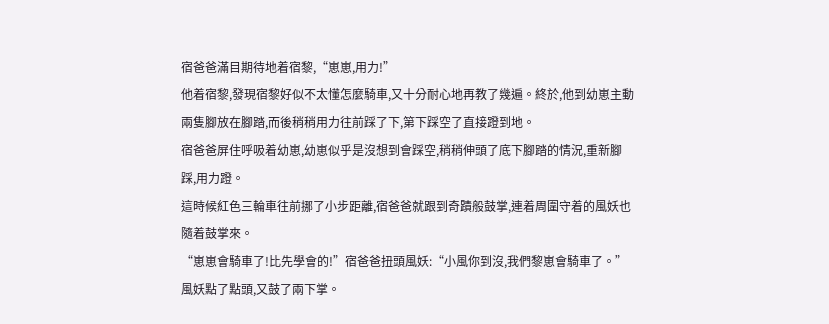宿爸爸滿目期待地着宿黎,“崽崽,用力!”
他着宿黎,發現宿黎好似不太懂怎麼騎車,又十分耐心地再教了幾遍。終於,他到幼崽主動兩隻腳放在腳踏,而後稍稍用力往前踩了下,第下踩空了直接蹬到地。
宿爸爸屏住呼吸着幼崽,幼崽似乎是沒想到會踩空,稍稍伸頭了底下腳踏的情況,重新腳踩,用力蹬。
這時候紅色三輪車往前挪了小步距離,宿爸爸就跟到奇蹟般鼓掌,連着周圍守着的風妖也隨着鼓掌來。
“崽崽會騎車了!比先學會的!”宿爸爸扭頭風妖:“小風你到沒,我們黎崽會騎車了。”
風妖點了點頭,又鼓了兩下掌。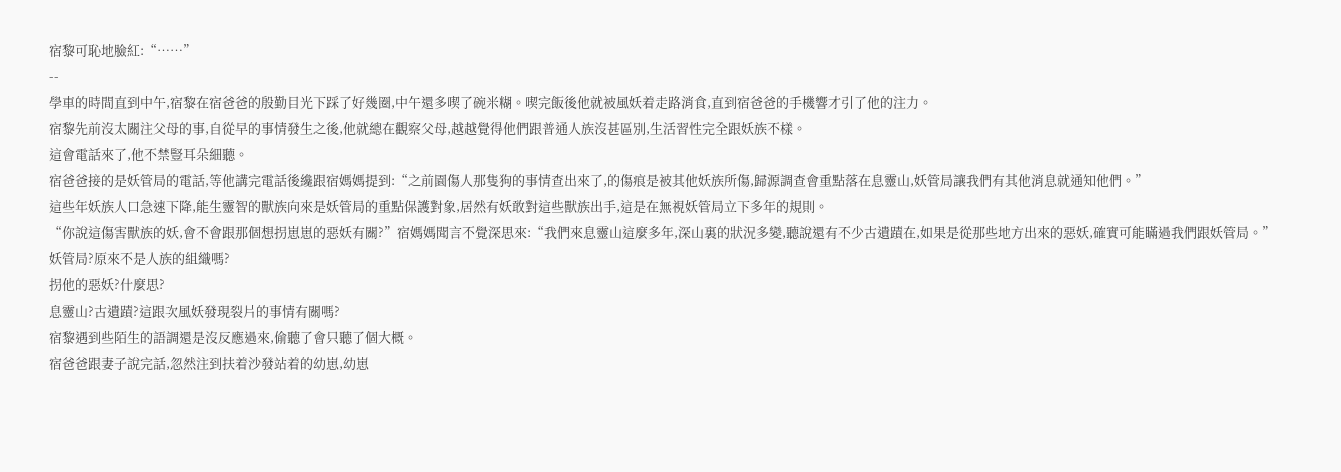宿黎可恥地臉紅:“……”
--
學車的時間直到中午,宿黎在宿爸爸的殷勤目光下踩了好幾圈,中午還多喫了碗米糊。喫完飯後他就被風妖着走路消食,直到宿爸爸的手機響才引了他的注力。
宿黎先前沒太關注父母的事,自從早的事情發生之後,他就總在觀察父母,越越覺得他們跟普通人族沒甚區別,生活習性完全跟妖族不樣。
這會電話來了,他不禁豎耳朵細聽。
宿爸爸接的是妖管局的電話,等他講完電話後纔跟宿媽媽提到:“之前園傷人那隻狗的事情查出來了,的傷痕是被其他妖族所傷,歸源調查會重點落在息靈山,妖管局讓我們有其他消息就通知他們。”
這些年妖族人口急速下降,能生靈智的獸族向來是妖管局的重點保護對象,居然有妖敢對這些獸族出手,這是在無視妖管局立下多年的規則。
“你說這傷害獸族的妖,會不會跟那個想拐崽崽的惡妖有關?”宿媽媽聞言不覺深思來:“我們來息靈山這麼多年,深山裏的狀況多變,聽說還有不少古遺蹟在,如果是從那些地方出來的惡妖,確實可能瞞過我們跟妖管局。”
妖管局?原來不是人族的組織嗎?
拐他的惡妖?什麼思?
息靈山?古遺蹟?這跟次風妖發現裂片的事情有關嗎?
宿黎遇到些陌生的語調還是沒反應過來,偷聽了會只聽了個大概。
宿爸爸跟妻子說完話,忽然注到扶着沙發站着的幼崽,幼崽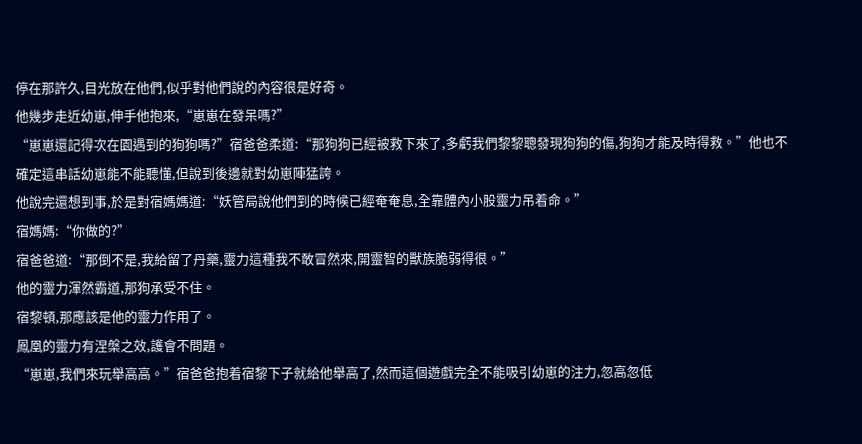停在那許久,目光放在他們,似乎對他們說的內容很是好奇。
他幾步走近幼崽,伸手他抱來,“崽崽在發呆嗎?”
“崽崽還記得次在園遇到的狗狗嗎?”宿爸爸柔道:“那狗狗已經被救下來了,多虧我們黎黎聰發現狗狗的傷,狗狗才能及時得救。”他也不確定這串話幼崽能不能聽懂,但說到後邊就對幼崽陣猛誇。
他說完還想到事,於是對宿媽媽道:“妖管局說他們到的時候已經奄奄息,全靠體內小股靈力吊着命。”
宿媽媽:“你做的?”
宿爸爸道:“那倒不是,我給留了丹藥,靈力這種我不敢冒然來,開靈智的獸族脆弱得很。”
他的靈力渾然霸道,那狗承受不住。
宿黎頓,那應該是他的靈力作用了。
鳳凰的靈力有涅槃之效,護會不問題。
“崽崽,我們來玩舉高高。”宿爸爸抱着宿黎下子就給他舉高了,然而這個遊戲完全不能吸引幼崽的注力,忽高忽低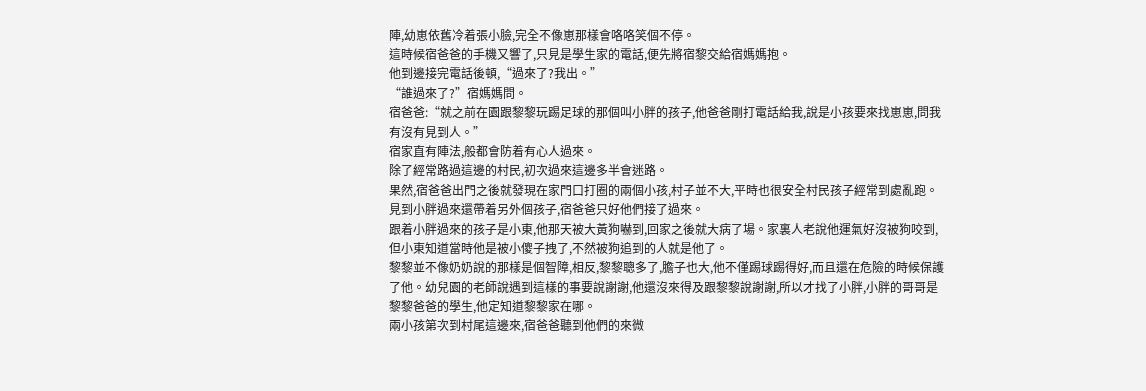陣,幼崽依舊冷着張小臉,完全不像崽那樣會咯咯笑個不停。
這時候宿爸爸的手機又響了,只見是學生家的電話,便先將宿黎交給宿媽媽抱。
他到邊接完電話後頓,“過來了?我出。”
“誰過來了?”宿媽媽問。
宿爸爸:“就之前在園跟黎黎玩踢足球的那個叫小胖的孩子,他爸爸剛打電話給我,說是小孩要來找崽崽,問我有沒有見到人。”
宿家直有陣法,般都會防着有心人過來。
除了經常路過這邊的村民,初次過來這邊多半會迷路。
果然,宿爸爸出門之後就發現在家門口打圈的兩個小孩,村子並不大,平時也很安全村民孩子經常到處亂跑。見到小胖過來還帶着另外個孩子,宿爸爸只好他們接了過來。
跟着小胖過來的孩子是小東,他那天被大黃狗嚇到,回家之後就大病了場。家裏人老說他運氣好沒被狗咬到,但小東知道當時他是被小傻子拽了,不然被狗追到的人就是他了。
黎黎並不像奶奶說的那樣是個智障,相反,黎黎聰多了,膽子也大,他不僅踢球踢得好,而且還在危險的時候保護了他。幼兒園的老師說遇到這樣的事要說謝謝,他還沒來得及跟黎黎說謝謝,所以才找了小胖,小胖的哥哥是黎黎爸爸的學生,他定知道黎黎家在哪。
兩小孩第次到村尾這邊來,宿爸爸聽到他們的來微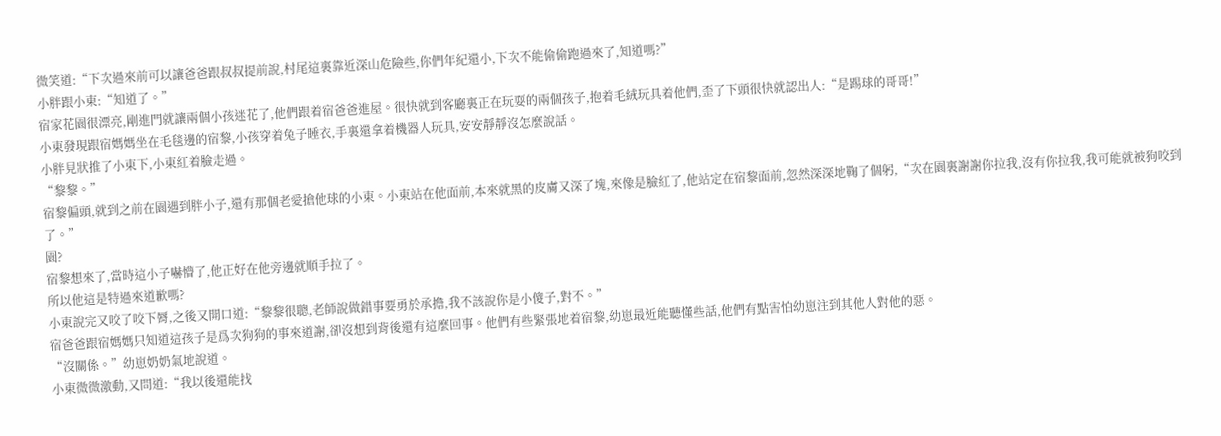微笑道:“下次過來前可以讓爸爸跟叔叔提前說,村尾這裏靠近深山危險些,你們年紀還小,下次不能偷偷跑過來了,知道嗎?”
小胖跟小東:“知道了。”
宿家花園很漂亮,剛進門就讓兩個小孩迷花了,他們跟着宿爸爸進屋。很快就到客廳裏正在玩耍的兩個孩子,抱着毛絨玩具着他們,歪了下頭很快就認出人:“是踢球的哥哥!”
小東發現跟宿媽媽坐在毛毯邊的宿黎,小孩穿着兔子睡衣,手裏還拿着機器人玩具,安安靜靜沒怎麼說話。
小胖見狀推了小東下,小東紅着臉走過。
“黎黎。”
宿黎偏頭,就到之前在園遇到胖小子,還有那個老愛搶他球的小東。小東站在他面前,本來就黑的皮膚又深了塊,來像是臉紅了,他站定在宿黎面前,忽然深深地鞠了個躬,“次在園裏謝謝你拉我,沒有你拉我,我可能就被狗咬到了。”
園?
宿黎想來了,當時這小子嚇懵了,他正好在他旁邊就順手拉了。
所以他這是特過來道歉嗎?
小東說完又咬了咬下脣,之後又開口道:“黎黎很聰,老師說做錯事要勇於承擔,我不該說你是小傻子,對不。”
宿爸爸跟宿媽媽只知道這孩子是爲次狗狗的事來道謝,卻沒想到背後還有這麼回事。他們有些緊張地着宿黎,幼崽最近能聽懂些話,他們有點害怕幼崽注到其他人對他的惡。
“沒關係。”幼崽奶奶氣地說道。
小東微微激動,又問道:“我以後還能找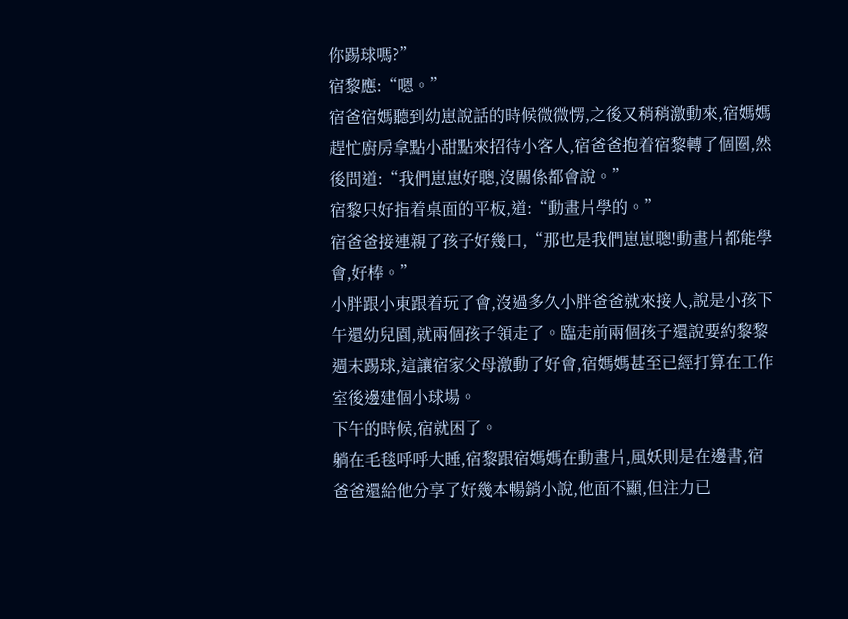你踢球嗎?”
宿黎應:“嗯。”
宿爸宿媽聽到幼崽說話的時候微微愣,之後又稍稍激動來,宿媽媽趕忙廚房拿點小甜點來招待小客人,宿爸爸抱着宿黎轉了個圈,然後問道:“我們崽崽好聰,沒關係都會說。”
宿黎只好指着桌面的平板,道:“動畫片學的。”
宿爸爸接連親了孩子好幾口,“那也是我們崽崽聰!動畫片都能學會,好棒。”
小胖跟小東跟着玩了會,沒過多久小胖爸爸就來接人,說是小孩下午還幼兒園,就兩個孩子領走了。臨走前兩個孩子還說要約黎黎週末踢球,這讓宿家父母激動了好會,宿媽媽甚至已經打算在工作室後邊建個小球場。
下午的時候,宿就困了。
躺在毛毯呼呼大睡,宿黎跟宿媽媽在動畫片,風妖則是在邊書,宿爸爸還給他分享了好幾本暢銷小說,他面不顯,但注力已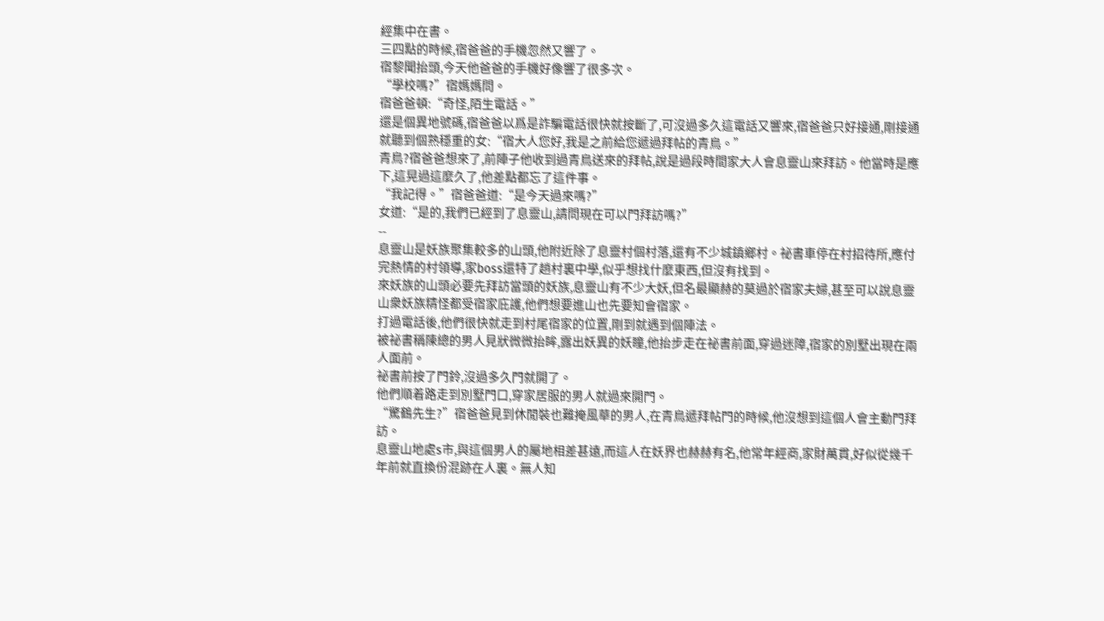經集中在書。
三四點的時候,宿爸爸的手機忽然又響了。
宿黎聞抬頭,今天他爸爸的手機好像響了很多次。
“學校嗎?”宿媽媽問。
宿爸爸頓:“奇怪,陌生電話。”
還是個異地號碼,宿爸爸以爲是詐騙電話很快就按斷了,可沒過多久這電話又響來,宿爸爸只好接通,剛接通就聽到個熟穩重的女:“宿大人您好,我是之前給您遞過拜帖的青鳥。”
青鳥?宿爸爸想來了,前陣子他收到過青鳥送來的拜帖,說是過段時間家大人會息靈山來拜訪。他當時是應下,這晃過這麼久了,他差點都忘了這件事。
“我記得。”宿爸爸道:“是今天過來嗎?”
女道:“是的,我們已經到了息靈山,請問現在可以門拜訪嗎?”
--
息靈山是妖族聚集較多的山頭,他附近除了息靈村個村落,還有不少城鎮鄉村。祕書車停在村招待所,應付完熱情的村領導,家boss還特了趟村裏中學,似乎想找什麼東西,但沒有找到。
來妖族的山頭必要先拜訪當頭的妖族,息靈山有不少大妖,但名最顯赫的莫過於宿家夫婦,甚至可以說息靈山衆妖族精怪都受宿家庇護,他們想要進山也先要知會宿家。
打過電話後,他們很快就走到村尾宿家的位置,剛到就遇到個陣法。
被祕書稱陳總的男人見狀微微抬眸,露出妖異的妖瞳,他抬步走在祕書前面,穿過迷障,宿家的別墅出現在兩人面前。
祕書前按了門鈴,沒過多久門就開了。
他們順着路走到別墅門口,穿家居服的男人就過來開門。
“驚鶴先生?”宿爸爸見到休閒裝也難掩風華的男人,在青鳥遞拜帖門的時候,他沒想到這個人會主動門拜訪。
息靈山地處s市,與這個男人的屬地相差甚遠,而這人在妖界也赫赫有名,他常年經商,家財萬貫,好似從幾千年前就直換份混跡在人裏。無人知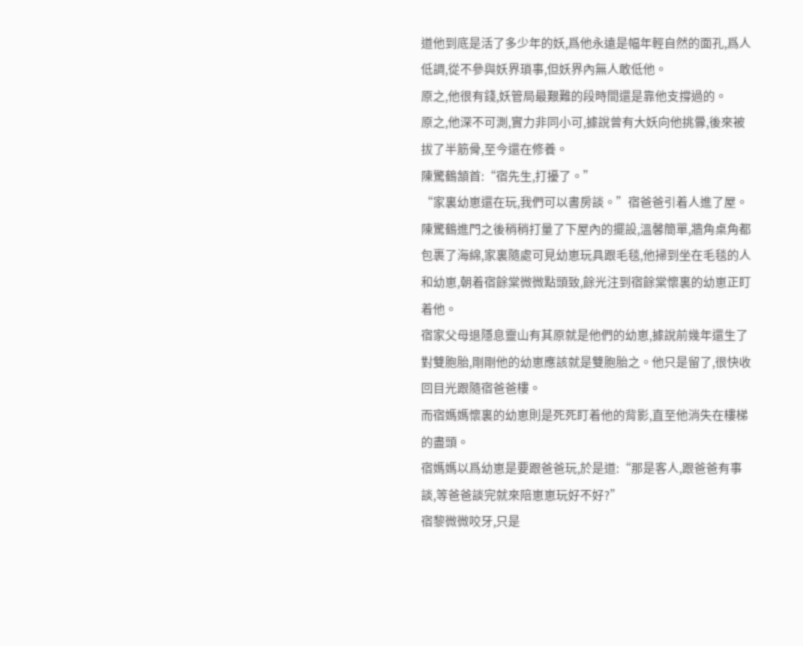道他到底是活了多少年的妖,爲他永遠是幅年輕自然的面孔,爲人低調,從不參與妖界瑣事,但妖界內無人敢低他。
原之,他很有錢,妖管局最艱難的段時間還是靠他支撐過的。
原之,他深不可測,實力非同小可,據說曾有大妖向他挑釁,後來被拔了半筋骨,至今還在修養。
陳驚鶴頷首:“宿先生,打擾了。”
“家裏幼崽還在玩,我們可以書房談。”宿爸爸引着人進了屋。
陳驚鶴進門之後稍稍打量了下屋內的擺設,溫馨簡單,牆角桌角都包裹了海綿,家裏隨處可見幼崽玩具跟毛毯,他掃到坐在毛毯的人和幼崽,朝着宿餘棠微微點頭致,餘光注到宿餘棠懷裏的幼崽正盯着他。
宿家父母退隱息靈山有其原就是他們的幼崽,據說前幾年還生了對雙胞胎,剛剛他的幼崽應該就是雙胞胎之。他只是留了,很快收回目光跟隨宿爸爸樓。
而宿媽媽懷裏的幼崽則是死死盯着他的背影,直至他消失在樓梯的盡頭。
宿媽媽以爲幼崽是要跟爸爸玩,於是道:“那是客人,跟爸爸有事談,等爸爸談完就來陪崽崽玩好不好?”
宿黎微微咬牙,只是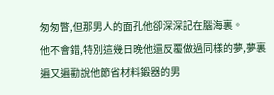匆匆瞥,但那男人的面孔他卻深深記在腦海裏。
他不會錯,特別這幾日晚他還反覆做過同樣的夢,夢裏遍又遍勸說他節省材料鍛器的男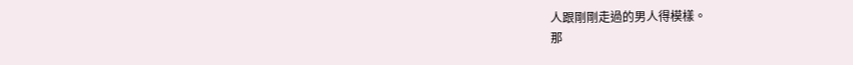人跟剛剛走過的男人得模樣。
那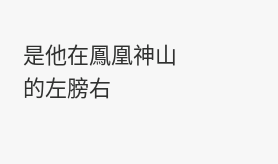是他在鳳凰神山的左膀右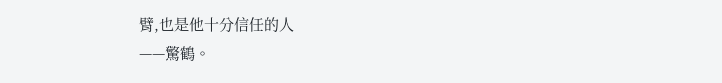臂,也是他十分信任的人
——驚鶴。